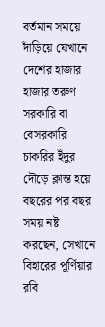বর্তমান সময়ে দাঁড়িয়ে যেখানে দেশের হাজার হাজার তরুণ সরকারি বা বেসরকারি চাকরির ইঁদুর দৌড়ে ক্লান্ত হয়ে বছরের পর বছর সময় নষ্ট করছেন, সেখানে বিহারের পূর্ণিয়ার রবি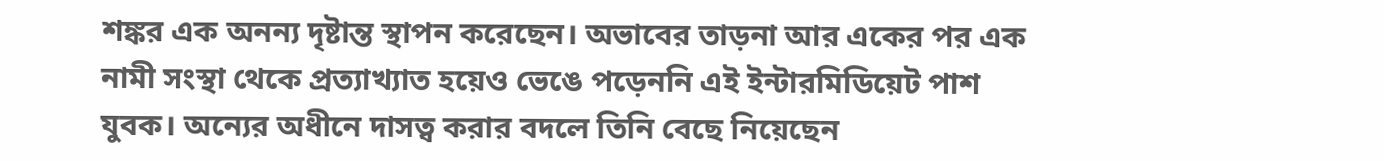শঙ্কর এক অনন্য দৃষ্টান্ত স্থাপন করেছেন। অভাবের তাড়না আর একের পর এক নামী সংস্থা থেকে প্রত্যাখ্যাত হয়েও ভেঙে পড়েননি এই ইন্টারমিডিয়েট পাশ যুবক। অন্যের অধীনে দাসত্ব করার বদলে তিনি বেছে নিয়েছেন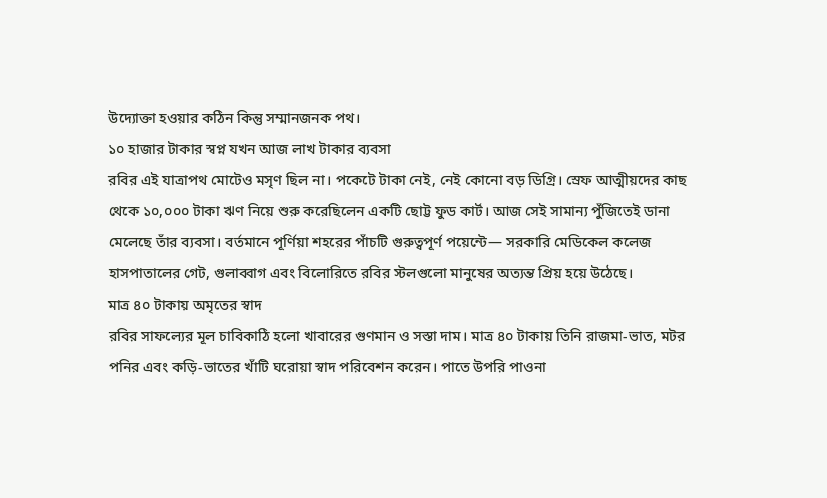উদ্যোক্তা হওয়ার কঠিন কিন্তু সম্মানজনক পথ।
১০ হাজার টাকার স্বপ্ন যখন আজ লাখ টাকার ব্যবসা
রবির এই যাত্রাপথ মোটেও মসৃণ ছিল না। পকেটে টাকা নেই, নেই কোনো বড় ডিগ্রি। স্রেফ আত্মীয়দের কাছ থেকে ১০,০০০ টাকা ঋণ নিয়ে শুরু করেছিলেন একটি ছোট্ট ফুড কার্ট। আজ সেই সামান্য পুঁজিতেই ডানা মেলেছে তাঁর ব্যবসা। বর্তমানে পূর্ণিয়া শহরের পাঁচটি গুরুত্বপূর্ণ পয়েন্টে— সরকারি মেডিকেল কলেজ হাসপাতালের গেট, গুলাব্বাগ এবং বিলোরিতে রবির স্টলগুলো মানুষের অত্যন্ত প্রিয় হয়ে উঠেছে।
মাত্র ৪০ টাকায় অমৃতের স্বাদ
রবির সাফল্যের মূল চাবিকাঠি হলো খাবারের গুণমান ও সস্তা দাম। মাত্র ৪০ টাকায় তিনি রাজমা-ভাত, মটর পনির এবং কড়ি-ভাতের খাঁটি ঘরোয়া স্বাদ পরিবেশন করেন। পাতে উপরি পাওনা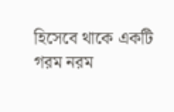হিসেবে থাকে একটি গরম নরম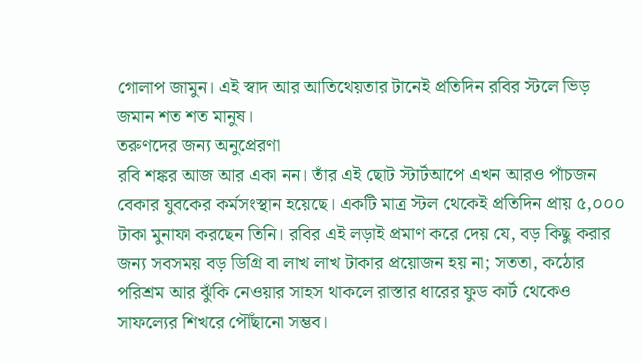গোলাপ জামুন। এই স্বাদ আর আতিথেয়তার টানেই প্রতিদিন রবির স্টলে ভিড় জমান শত শত মানুষ।
তরুণদের জন্য অনুপ্রেরণা
রবি শঙ্কর আজ আর একা নন। তাঁর এই ছোট স্টার্টআপে এখন আরও পাঁচজন বেকার যুবকের কর্মসংস্থান হয়েছে। একটি মাত্র স্টল থেকেই প্রতিদিন প্রায় ৫,০০০ টাকা মুনাফা করছেন তিনি। রবির এই লড়াই প্রমাণ করে দেয় যে, বড় কিছু করার জন্য সবসময় বড় ডিগ্রি বা লাখ লাখ টাকার প্রয়োজন হয় না; সততা, কঠোর পরিশ্রম আর ঝুঁকি নেওয়ার সাহস থাকলে রাস্তার ধারের ফুড কার্ট থেকেও সাফল্যের শিখরে পৌঁছানো সম্ভব।